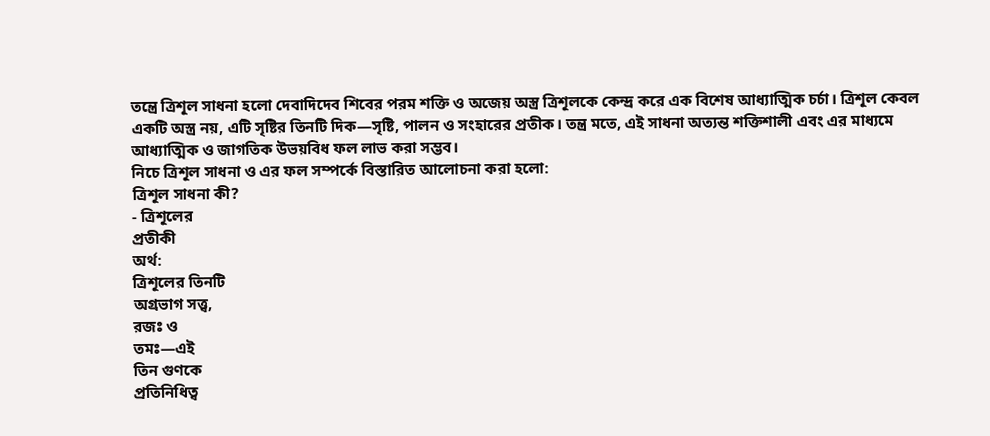তন্ত্রে ত্রিশূল সাধনা হলো দেবাদিদেব শিবের পরম শক্তি ও অজেয় অস্ত্র ত্রিশূলকে কেন্দ্র করে এক বিশেষ আধ্যাত্মিক চর্চা। ত্রিশূল কেবল একটি অস্ত্র নয়, এটি সৃষ্টির তিনটি দিক—সৃষ্টি, পালন ও সংহারের প্রতীক। তন্ত্র মতে, এই সাধনা অত্যন্ত শক্তিশালী এবং এর মাধ্যমে আধ্যাত্মিক ও জাগতিক উভয়বিধ ফল লাভ করা সম্ভব।
নিচে ত্রিশূল সাধনা ও এর ফল সম্পর্কে বিস্তারিত আলোচনা করা হলো:
ত্রিশূল সাধনা কী?
- ত্রিশূলের
প্রতীকী
অর্থ:
ত্রিশূলের তিনটি
অগ্রভাগ সত্ত্ব,
রজঃ ও
তমঃ—এই
তিন গুণকে
প্রতিনিধিত্ব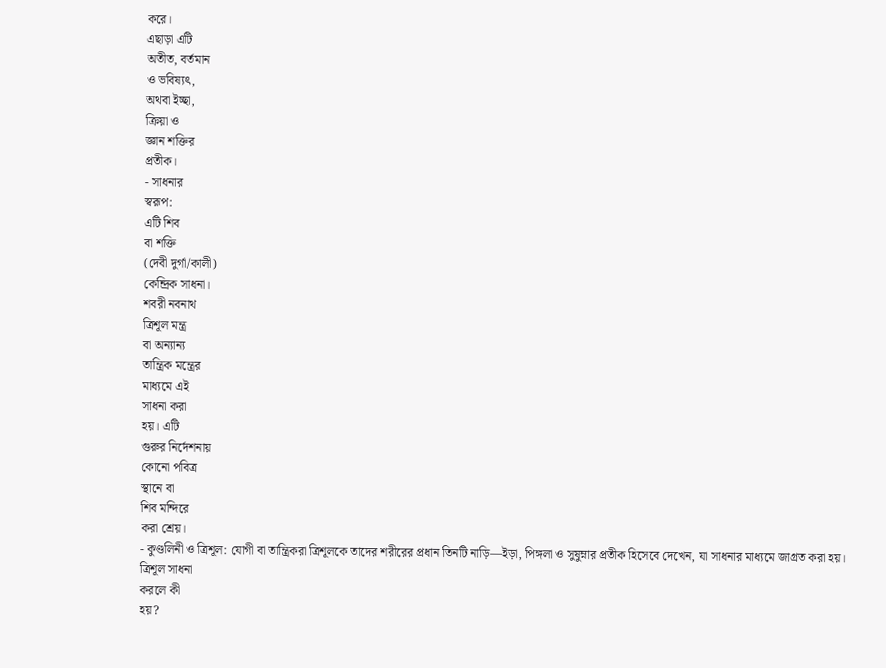করে।
এছাড়া এটি
অতীত, বর্তমান
ও ভবিষ্যৎ,
অথবা ইচ্ছা,
ক্রিয়া ও
জ্ঞান শক্তির
প্রতীক।
- সাধনার
স্বরূপ:
এটি শিব
বা শক্তি
(দেবী দুর্গা/কালী)
কেন্দ্রিক সাধনা।
শবরী নবনাথ
ত্রিশূল মন্ত্র
বা অন্যান্য
তান্ত্রিক মন্ত্রের
মাধ্যমে এই
সাধনা করা
হয়। এটি
গুরুর নির্দেশনায়
কোনো পবিত্র
স্থানে বা
শিব মন্দিরে
করা শ্রেয়।
- কুণ্ডলিনী ও ত্রিশূল: যোগী বা তান্ত্রিকরা ত্রিশূলকে তাদের শরীরের প্রধান তিনটি নাড়ি—ইড়া, পিঙ্গলা ও সুষুম্নার প্রতীক হিসেবে দেখেন, যা সাধনার মাধ্যমে জাগ্রত করা হয়।
ত্রিশূল সাধনা
করলে কী
হয়?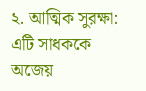২. আত্মিক সুরক্ষা: এটি সাধককে অজেয়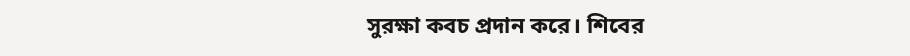সুরক্ষা কবচ প্রদান করে। শিবের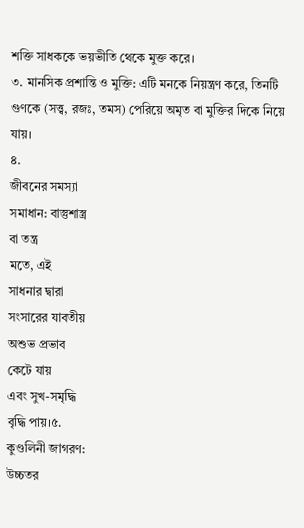শক্তি সাধককে ভয়ভীতি থেকে মুক্ত করে।
৩. মানসিক প্রশান্তি ও মুক্তি: এটি মনকে নিয়ন্ত্রণ করে, তিনটি গুণকে (সত্ত্ব, রজঃ, তমস) পেরিয়ে অমৃত বা মুক্তির দিকে নিয়ে যায়।
৪.
জীবনের সমস্যা
সমাধান: বাস্তুশাস্ত্র
বা তন্ত্র
মতে, এই
সাধনার দ্বারা
সংসারের যাবতীয়
অশুভ প্রভাব
কেটে যায়
এবং সুখ-সমৃদ্ধি
বৃদ্ধি পায়।৫.
কুণ্ডলিনী জাগরণ:
উচ্চতর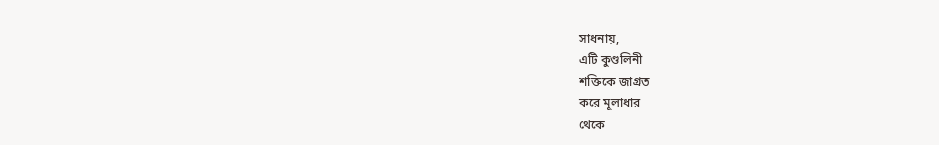সাধনায়,
এটি কুণ্ডলিনী
শক্তিকে জাগ্রত
করে মূলাধার
থেকে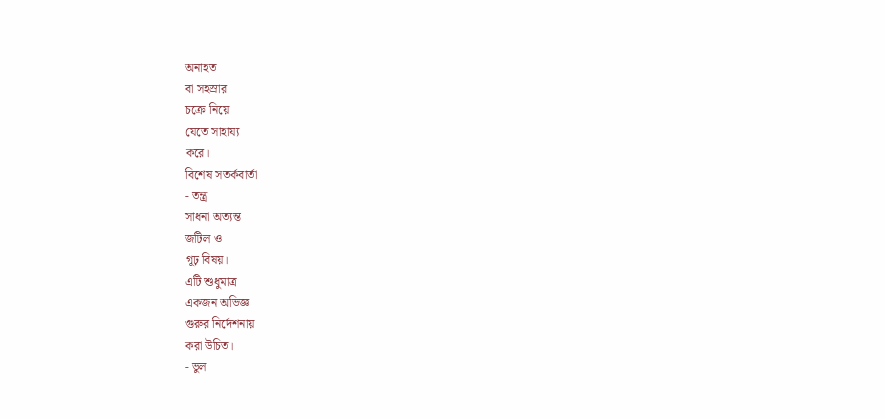অনাহত
বা সহস্রার
চক্রে নিয়ে
যেতে সাহায্য
করে।
বিশেষ সতর্কবার্তা
- তন্ত্র
সাধনা অত্যন্ত
জটিল ও
গূঢ় বিষয়।
এটি শুধুমাত্র
একজন অভিজ্ঞ
গুরুর নির্দেশনায়
করা উচিত।
- ভুল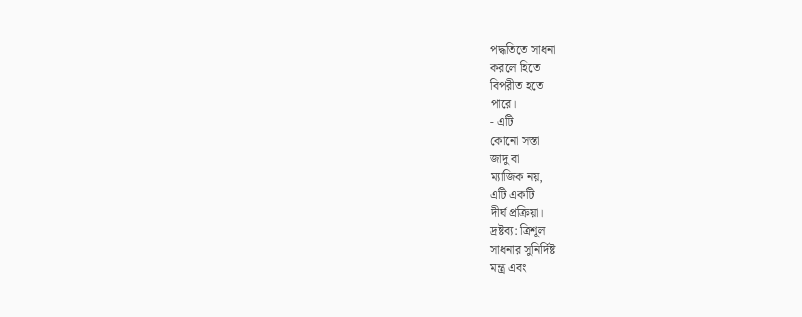পদ্ধতিতে সাধনা
করলে হিতে
বিপরীত হতে
পারে।
- এটি
কোনো সস্তা
জাদু বা
ম্যাজিক নয়,
এটি একটি
দীর্ঘ প্রক্রিয়া।
দ্রষ্টব্য: ত্রিশূল
সাধনার সুনির্দিষ্ট
মন্ত্র এবং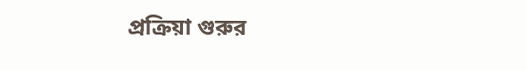প্রক্রিয়া গুরুর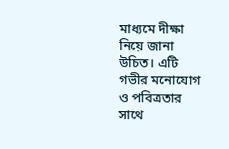মাধ্যমে দীক্ষা
নিয়ে জানা
উচিত। এটি
গভীর মনোযোগ
ও পবিত্রতার
সাথে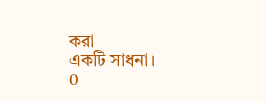করা
একটি সাধনা।
0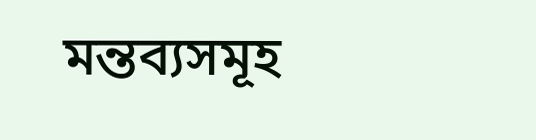মন্তব্যসমূহ